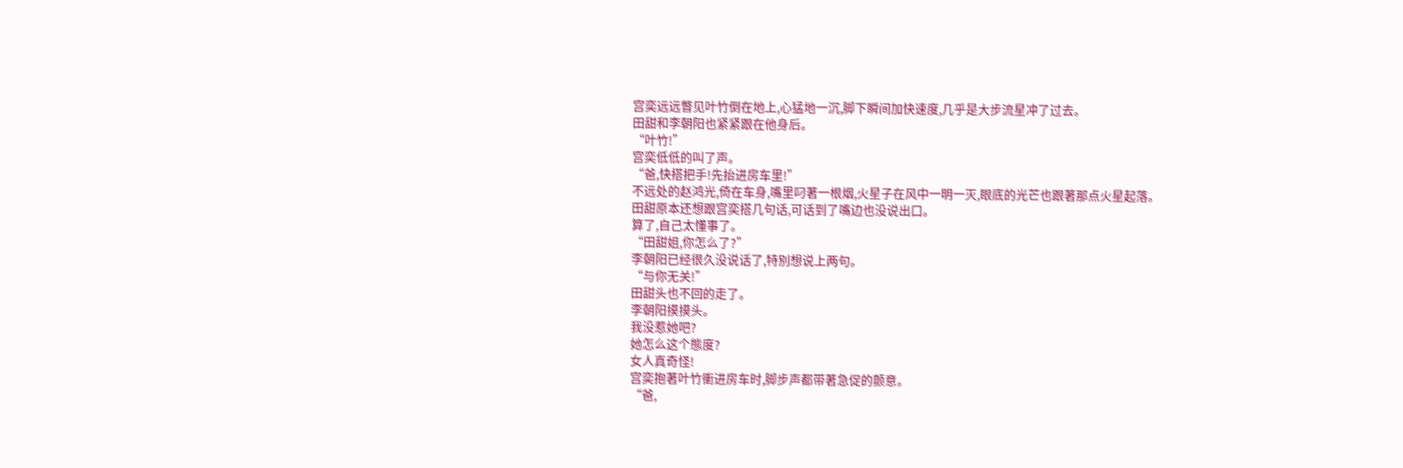宫奕远远瞥见叶竹倒在地上,心猛地一沉,脚下瞬间加快速度,几乎是大步流星冲了过去。
田甜和李朝阳也紧紧跟在他身后。
“叶竹!”
宫奕低低的叫了声。
“爸,快搭把手!先抬进房车里!”
不远处的赵鸿光,倚在车身,嘴里叼著一根烟,火星子在风中一明一灭,眼底的光芒也跟著那点火星起落。
田甜原本还想跟宫奕搭几句话,可话到了嘴边也没说出口。
算了,自己太懂事了。
“田甜姐,你怎么了?”
李朝阳已经很久没说话了,特別想说上两句。
“与你无关!”
田甜头也不回的走了。
李朝阳摸摸头。
我没惹她吧?
她怎么这个態度?
女人真奇怪!
宫奕抱著叶竹衝进房车时,脚步声都带著急促的颤意。
“爸,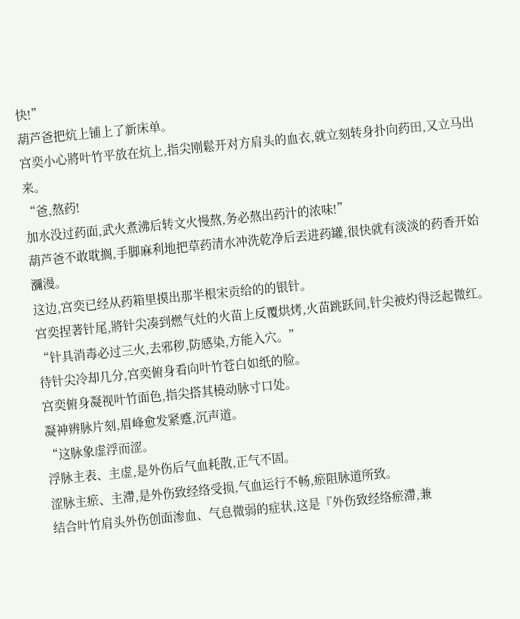快!”
葫芦爸把炕上铺上了新床单。
宫奕小心將叶竹平放在炕上,指尖刚鬆开对方肩头的血衣,就立刻转身扑向药田,又立马出来。
“爸,熬药!
加水没过药面,武火煮沸后转文火慢熬,务必熬出药汁的浓味!”
葫芦爸不敢耽搁,手脚麻利地把草药清水冲洗乾净后丟进药罐,很快就有淡淡的药香开始瀰漫。
这边,宫奕已经从药箱里摸出那半根宋贡给的的银针。
宫奕捏著针尾,將针尖凑到燃气灶的火苗上反覆烘烤,火苗跳跃间,针尖被灼得泛起微红。
“针具消毒必过三火,去邪秽,防感染,方能入穴。”
待针尖冷却几分,宫奕俯身看向叶竹苍白如纸的脸。
宫奕俯身凝视叶竹面色,指尖搭其橈动脉寸口处。
凝神辨脉片刻,眉峰愈发紧蹙,沉声道。
“这脉象虚浮而涩。
浮脉主表、主虚,是外伤后气血耗散,正气不固。
涩脉主瘀、主滯,是外伤致经络受损,气血运行不畅,瘀阻脉道所致。
结合叶竹肩头外伤创面渗血、气息微弱的症状,这是『外伤致经络瘀滯,兼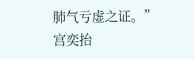肺气亏虚之证。”
宫奕抬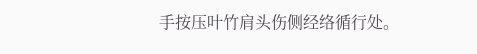手按压叶竹肩头伤侧经络循行处。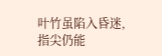叶竹虽陷入昏迷,指尖仍能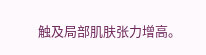触及局部肌肤张力增高。